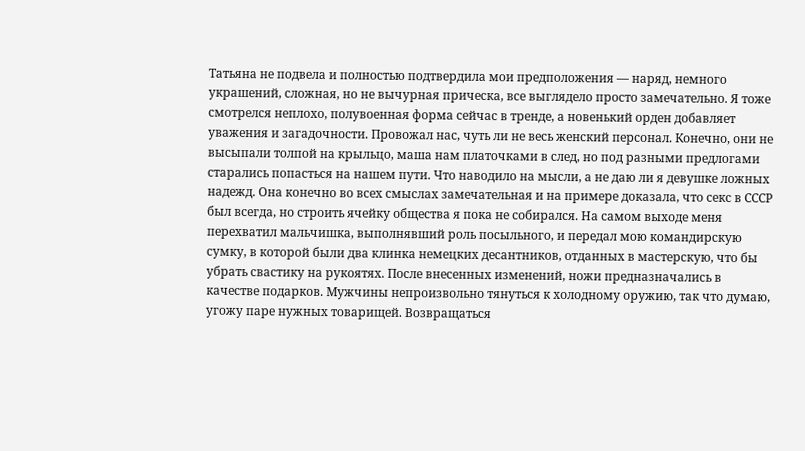Татьяна не подвела и полностью подтвердила мои предположения — наряд, немного украшений, сложная, но не вычурная прическа, все выглядело просто замечательно. Я тоже смотрелся неплохо, полувоенная форма сейчас в тренде, а новенький орден добавляет уважения и загадочности. Провожал нас, чуть ли не весь женский персонал. Конечно, они не высыпали толпой на крыльцо, маша нам платочками в след, но под разными предлогами старались попасться на нашем пути. Что наводило на мысли, а не даю ли я девушке ложных надежд. Она конечно во всех смыслах замечательная и на примере доказала, что секс в СССР был всегда, но строить ячейку общества я пока не собирался. На самом выходе меня перехватил мальчишка, выполнявший роль посыльного, и передал мою командирскую сумку, в которой были два клинка немецких десантников, отданных в мастерскую, что бы убрать свастику на рукоятях. После внесенных изменений, ножи предназначались в качестве подарков. Мужчины непроизвольно тянуться к холодному оружию, так что думаю, угожу паре нужных товарищей. Возвращаться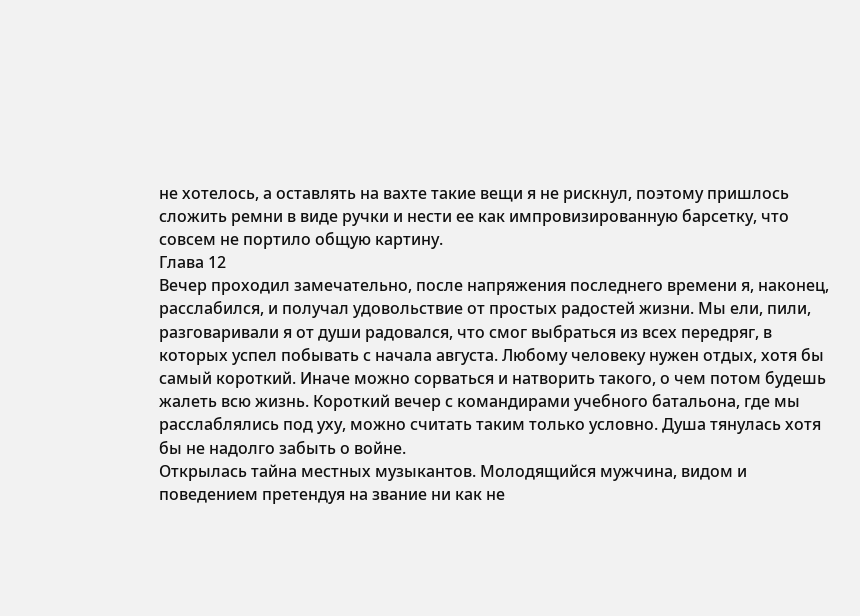не хотелось, а оставлять на вахте такие вещи я не рискнул, поэтому пришлось сложить ремни в виде ручки и нести ее как импровизированную барсетку, что совсем не портило общую картину.
Глава 12
Вечер проходил замечательно, после напряжения последнего времени я, наконец, расслабился, и получал удовольствие от простых радостей жизни. Мы ели, пили, разговаривали я от души радовался, что смог выбраться из всех передряг, в которых успел побывать с начала августа. Любому человеку нужен отдых, хотя бы самый короткий. Иначе можно сорваться и натворить такого, о чем потом будешь жалеть всю жизнь. Короткий вечер с командирами учебного батальона, где мы расслаблялись под уху, можно считать таким только условно. Душа тянулась хотя бы не надолго забыть о войне.
Открылась тайна местных музыкантов. Молодящийся мужчина, видом и поведением претендуя на звание ни как не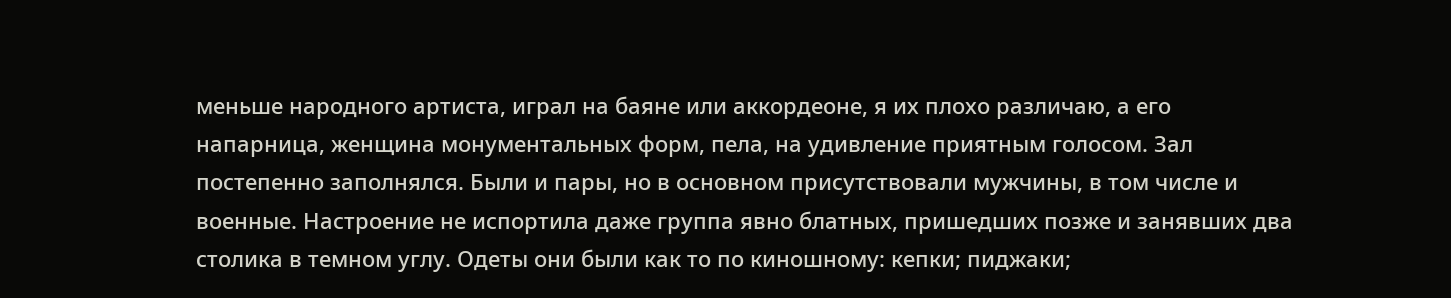меньше народного артиста, играл на баяне или аккордеоне, я их плохо различаю, а его напарница, женщина монументальных форм, пела, на удивление приятным голосом. Зал постепенно заполнялся. Были и пары, но в основном присутствовали мужчины, в том числе и военные. Настроение не испортила даже группа явно блатных, пришедших позже и занявших два столика в темном углу. Одеты они были как то по киношному: кепки; пиджаки;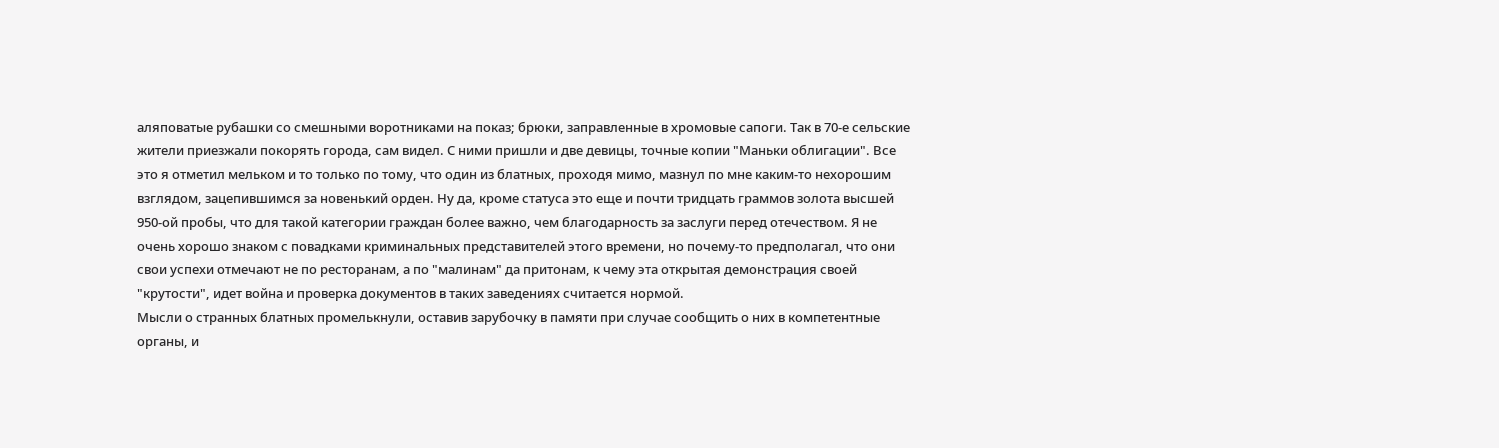аляповатые рубашки со смешными воротниками на показ; брюки, заправленные в хромовые сапоги. Так в 70-е сельские жители приезжали покорять города, сам видел. С ними пришли и две девицы, точные копии "Маньки облигации". Все это я отметил мельком и то только по тому, что один из блатных, проходя мимо, мазнул по мне каким-то нехорошим взглядом, зацепившимся за новенький орден. Ну да, кроме статуса это еще и почти тридцать граммов золота высшей 950-ой пробы, что для такой категории граждан более важно, чем благодарность за заслуги перед отечеством. Я не очень хорошо знаком с повадками криминальных представителей этого времени, но почему-то предполагал, что они свои успехи отмечают не по ресторанам, а по "малинам" да притонам, к чему эта открытая демонстрация своей "крутости", идет война и проверка документов в таких заведениях считается нормой.
Мысли о странных блатных промелькнули, оставив зарубочку в памяти при случае сообщить о них в компетентные органы, и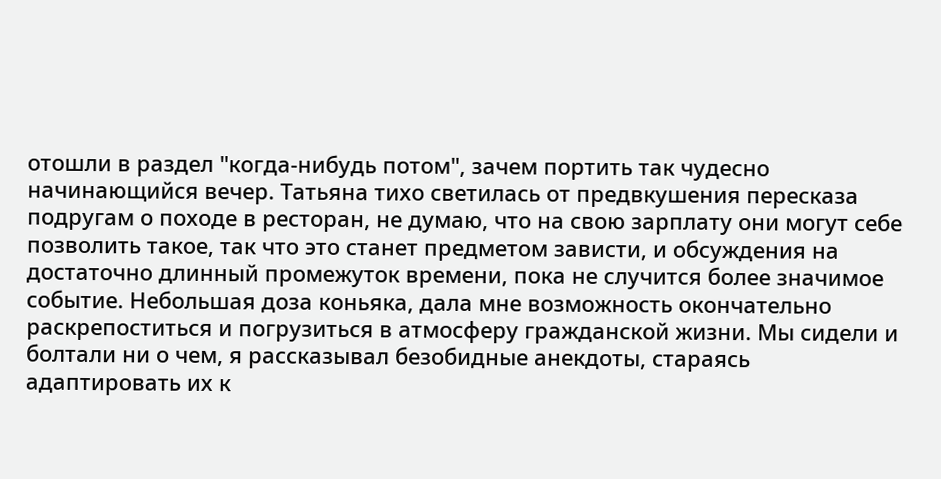отошли в раздел "когда-нибудь потом", зачем портить так чудесно начинающийся вечер. Татьяна тихо светилась от предвкушения пересказа подругам о походе в ресторан, не думаю, что на свою зарплату они могут себе позволить такое, так что это станет предметом зависти, и обсуждения на достаточно длинный промежуток времени, пока не случится более значимое событие. Небольшая доза коньяка, дала мне возможность окончательно раскрепоститься и погрузиться в атмосферу гражданской жизни. Мы сидели и болтали ни о чем, я рассказывал безобидные анекдоты, стараясь адаптировать их к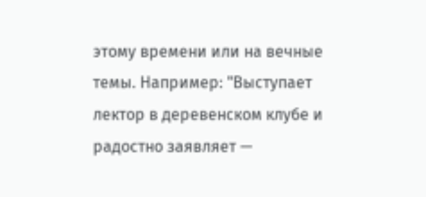этому времени или на вечные темы. Например: "Выступает лектор в деревенском клубе и радостно заявляет —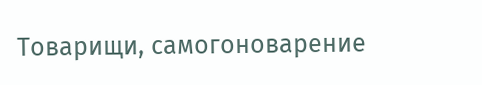Товарищи, самогоноварение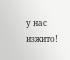у нас изжито!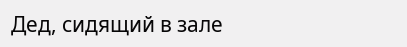Дед, сидящий в зале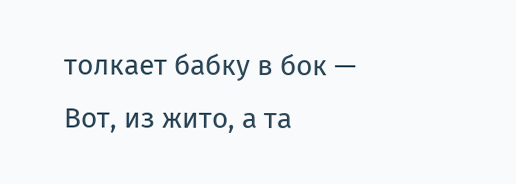толкает бабку в бок — Вот, из жито, а та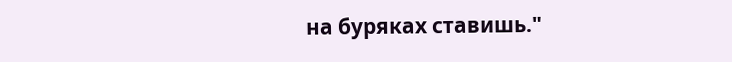на буряках ставишь."